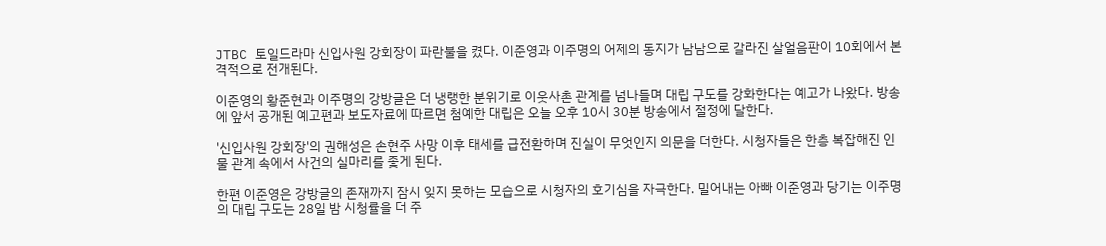JTBC 토일드라마 신입사원 강회장이 파란불을 켰다. 이준영과 이주명의 어제의 동지가 남남으로 갈라진 살얼음판이 10회에서 본격적으로 전개된다.

이준영의 황준현과 이주명의 강방글은 더 냉랭한 분위기로 이웃사촌 관계를 넘나들며 대립 구도를 강화한다는 예고가 나왔다. 방송에 앞서 공개된 예고편과 보도자료에 따르면 첨예한 대립은 오늘 오후 10시 30분 방송에서 절정에 달한다.

'신입사원 강회장'의 권해성은 손현주 사망 이후 태세를 급전환하며 진실이 무엇인지 의문을 더한다. 시청자들은 한층 복잡해진 인물 관계 속에서 사건의 실마리를 좇게 된다.

한편 이준영은 강방글의 존재까지 잠시 잊지 못하는 모습으로 시청자의 호기심을 자극한다. 밀어내는 아빠 이준영과 당기는 이주명의 대립 구도는 28일 밤 시청률을 더 주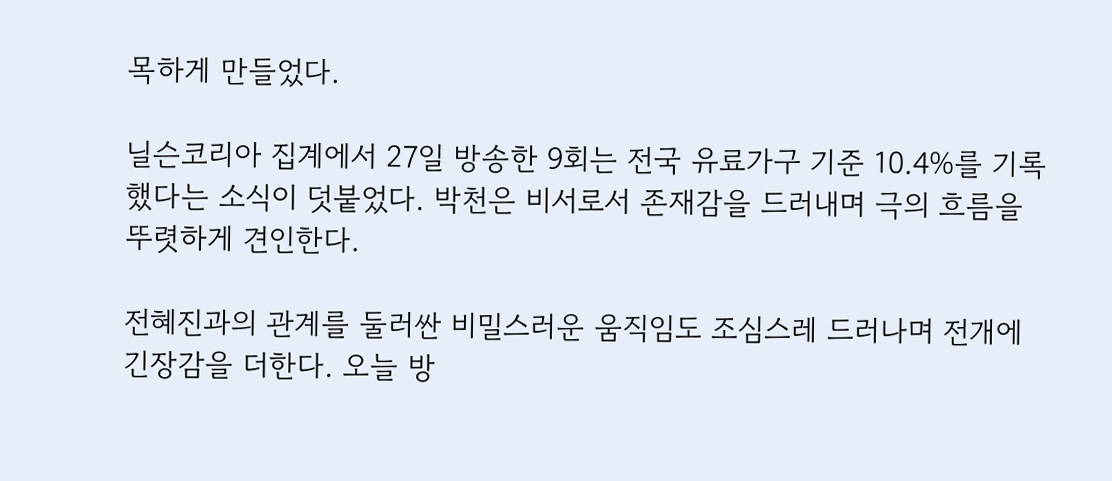목하게 만들었다.

닐슨코리아 집계에서 27일 방송한 9회는 전국 유료가구 기준 10.4%를 기록했다는 소식이 덧붙었다. 박천은 비서로서 존재감을 드러내며 극의 흐름을 뚜렷하게 견인한다.

전혜진과의 관계를 둘러싼 비밀스러운 움직임도 조심스레 드러나며 전개에 긴장감을 더한다. 오늘 방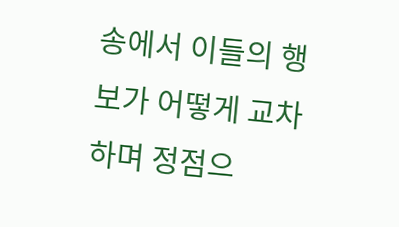송에서 이들의 행보가 어떻게 교차하며 정점으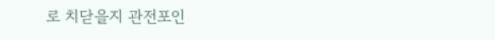로 치닫을지 관전포인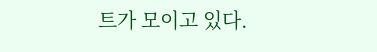트가 모이고 있다.